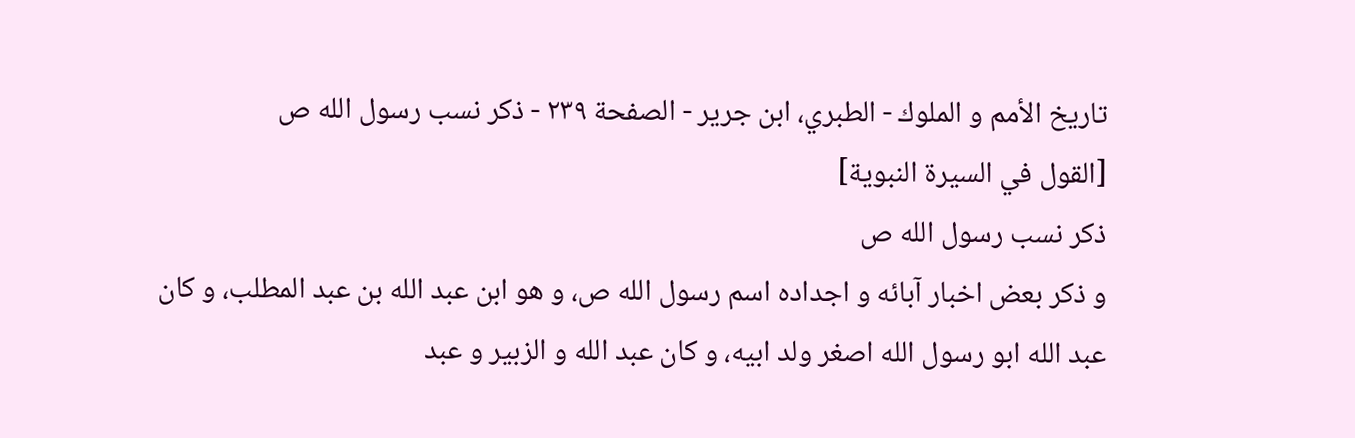تاريخ الأمم و الملوك - الطبري، ابن جرير - الصفحة ٢٣٩ - ذكر نسب رسول الله ص
[القول في السيرة النبوية]
ذكر نسب رسول الله ص
و ذكر بعض اخبار آبائه و اجداده اسم رسول الله ص، و هو ابن عبد الله بن عبد المطلب، و كان عبد الله ابو رسول الله اصغر ولد ابيه، و كان عبد الله و الزبير و عبد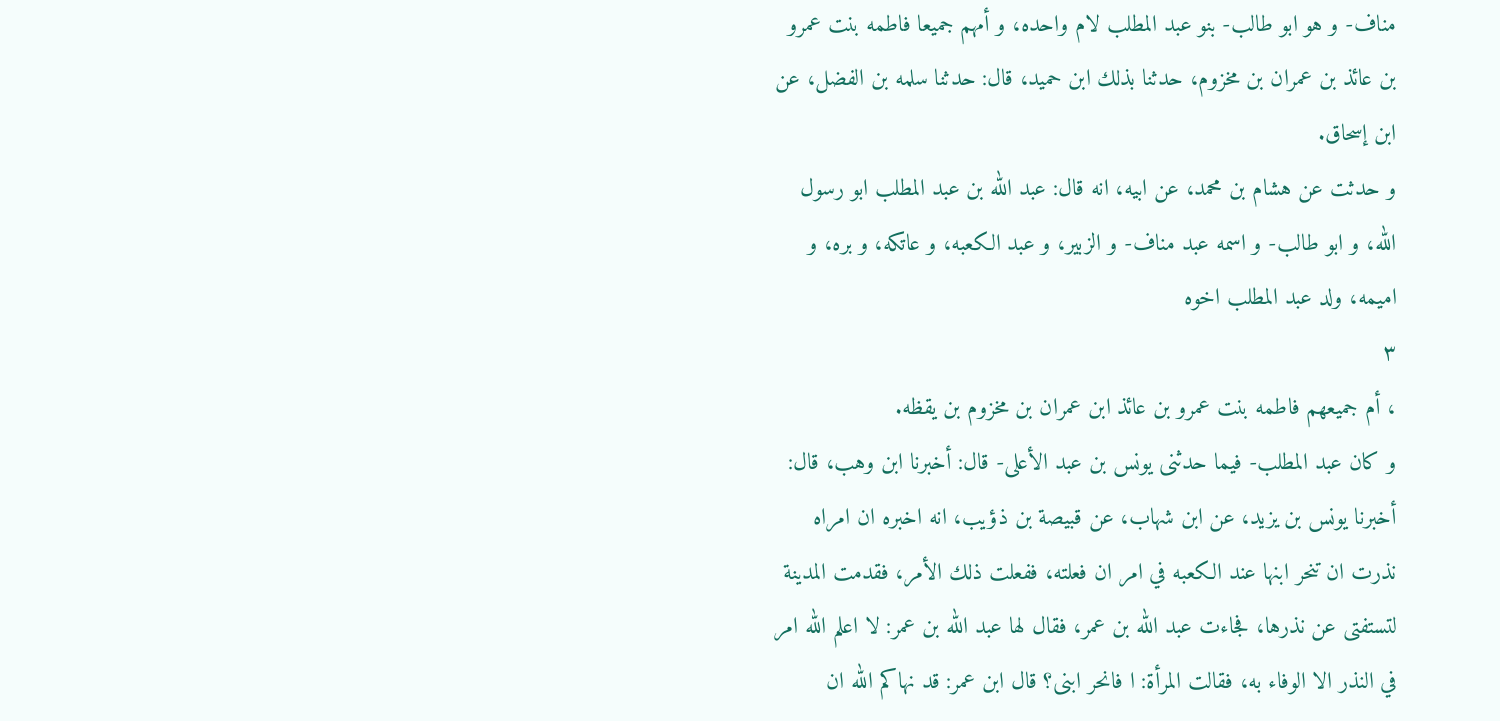مناف- و هو ابو طالب- بنو عبد المطلب لام واحده، و أمهم جميعا فاطمه بنت عمرو بن عائذ بن عمران بن مخزوم، حدثنا بذلك ابن حميد، قال: حدثنا سلمه بن الفضل، عن ابن إسحاق.
و حدثت عن هشام بن محمد، عن ابيه، انه قال: عبد الله بن عبد المطلب ابو رسول الله، و ابو طالب- و اسمه عبد مناف- و الزبير، و عبد الكعبه، و عاتكه، و بره، و اميمه، ولد عبد المطلب اخوه
٣
، أم جميعهم فاطمه بنت عمرو بن عائذ ابن عمران بن مخزوم بن يقظه.
و كان عبد المطلب- فيما حدثنى يونس بن عبد الأعلى- قال: أخبرنا ابن وهب، قال: أخبرنا يونس بن يزيد، عن ابن شهاب، عن قبيصة بن ذؤيب، انه اخبره ان امراه نذرت ان تنحر ابنها عند الكعبه في امر ان فعلته، ففعلت ذلك الأمر، فقدمت المدينة لتستفتى عن نذرها، فجاءت عبد الله بن عمر، فقال لها عبد الله بن عمر: لا اعلم الله امر في النذر الا الوفاء به، فقالت المرأة: ا فانحر ابنى؟ قال ابن عمر: قد نهاكم الله ان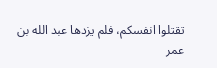تقتلوا انفسكم، فلم يزدها عبد الله بن عمر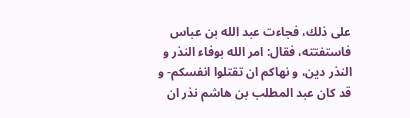على ذلك، فجاءت عبد الله بن عباس فاستفتته، فقال: امر الله بوفاء النذر و النذر دين، و نهاكم ان تقتلوا انفسكم- و قد كان عبد المطلب بن هاشم نذر ان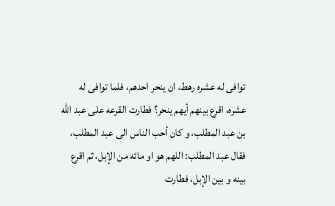توافى له عشره رهط، ان ينحر احدهم، فلما توافى له عشره، اقرع بينهم أيهم ينحر؟ فطارت القرعه على عبد الله بن عبد المطلب، و كان أحب الناس الى عبد المطلب، فقال عبد المطلب: اللهم هو او مائه من الإبل، ثم اقرع بينه و بين الإبل، فطارت